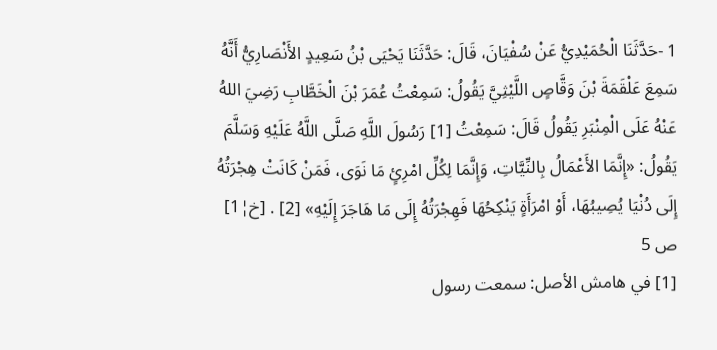1 -حَدَّثَنَا الْحُمَيْدِيُّ عَنْ سُفْيَانَ، قَالَ: حَدَّثَنَا يَحْيَى بْنُ سَعِيدٍ الأَنْصَارِيُّ أَنَّهُ سَمِعَ عَلْقَمَةَ بْنَ وَقَّاصٍ اللَّيْثِيَّ يَقُولُ: سَمِعْتُ عُمَرَ بْنَ الْخَطَّابِ رَضِيَ اللهُ عَنْهُ عَلَى الْمِنْبَرِ يَقُولُ قَالَ: سَمِعْتُ [1] رَسُولَ اللَّهِ صَلَّى اللَّهُ عَلَيْهِ وَسَلَّمَ يَقُولُ: «إِنَّمَا الأَعْمَالُ بِالنِّيَّاتِ، وَإِنَّمَا لِكُلِّ امْرِئٍ مَا نَوَى، فَمَنْ كَانَتْ هِجْرَتُهُ إِلَى دُنْيَا يُصِيبُهَا، أَوْ امْرَأَةٍ يَنْكِحُهَا فَهِجْرَتُهُ إِلَى مَا هَاجَرَ إِلَيْهِ» [2] . [خ¦1]
ص 5
[1] في هامش الأصل: سمعت رسول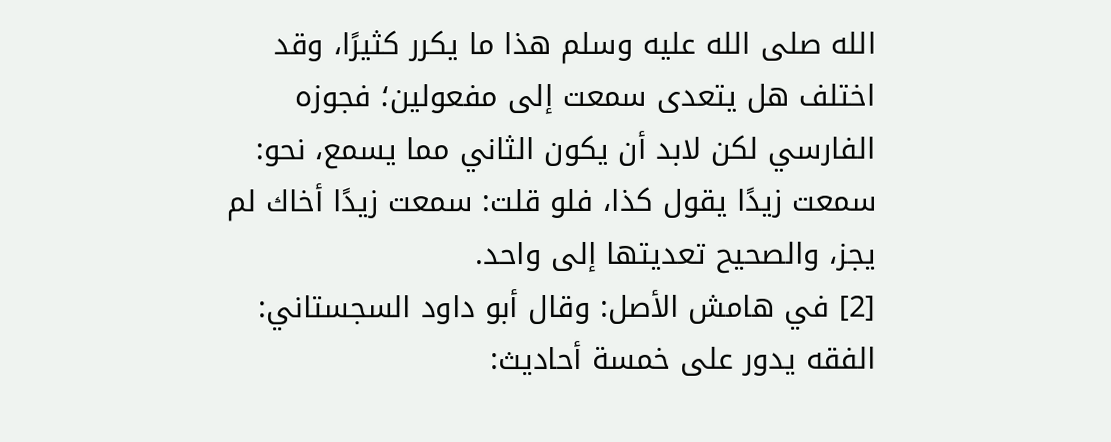الله صلى الله عليه وسلم هذا ما يكرر كثيرًا، وقد اختلف هل يتعدى سمعت إلى مفعولين؛ فجوزه الفارسي لكن لابد أن يكون الثاني مما يسمع، نحو: سمعت زيدًا يقول كذا، فلو قلت: سمعت زيدًا أخاك لم يجز، والصحيح تعديتها إلى واحد.
[2] في هامش الأصل: وقال أبو داود السجستاني: الفقه يدور على خمسة أحاديث: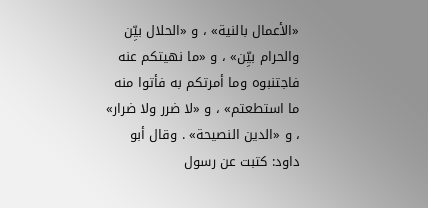«الأعمال بالنية» ، و «الحلال بيِّن والحرام بيِّن» ، و «ما نهيتكم عنه فاجتنبوه وما أمرتكم به فأتوا منه ما استطعتم» ، و «لا ضرر ولا ضرار» ، و «الدين النصيحة» . وقال أبو داود: كتبت عن رسول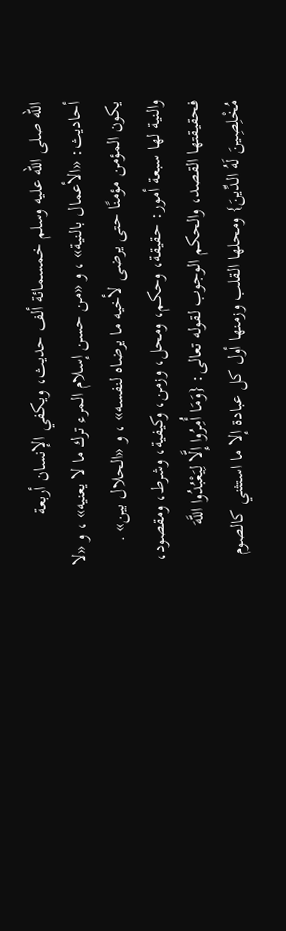الله صلى الله عليه وسلم خمسمائة ألف حديث، ويكفي الإنسان أربعة أحاديث: «الأعمال بالنية» ، و «من حسن إسلام المرء ترك ما لا يعنيه» ، و «لا يكون المؤمن مؤمنًا حتى يرضى لأخيه ما يرضاه لنفسه» ، و «الحلال بين» . والنية لها سبعة أمور: حقيقة، وحكم، ومحل، وزمن، وكيفية، وشرط، ومقصود، فحقيقتها القصد، والحكم الوجوب لقوله تعالى: {وَمَا أُمِرُوا إِلَّا لِيَعْبُدُوا اللَّهَ مُخْلِصِينَ لَهُ الدِّينَ} ومحلها القلب وزمنها أول كل عبادة إلا ما استثني كالصوم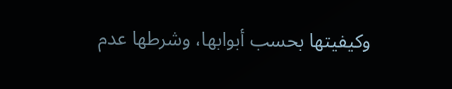وكيفيتها بحسب أبوابها، وشرطها عدم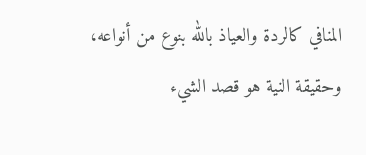المنافي كالردة والعياذ بالله بنوع من أنواعه، وحقيقة النية هو قصد الشيء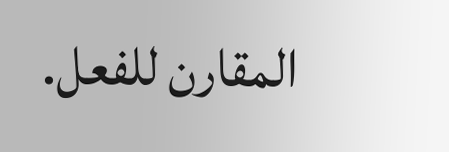المقارن للفعل.